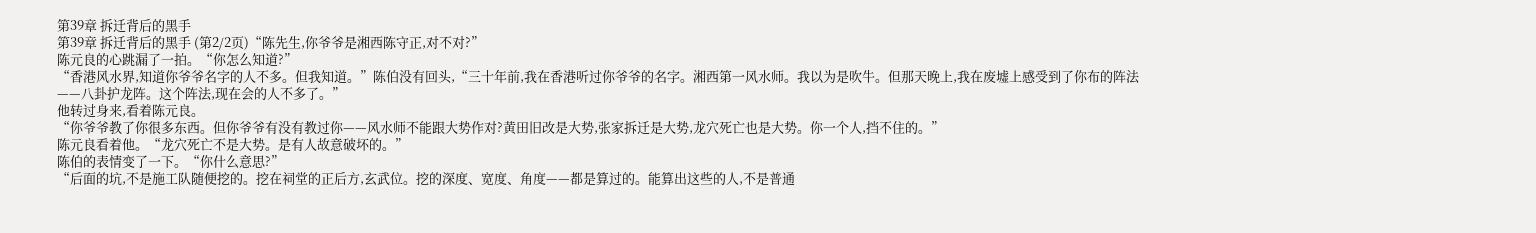第39章 拆迁背后的黑手
第39章 拆迁背后的黑手 (第2/2页)“陈先生,你爷爷是湘西陈守正,对不对?”
陈元良的心跳漏了一拍。“你怎么知道?”
“香港风水界,知道你爷爷名字的人不多。但我知道。”陈伯没有回头,“三十年前,我在香港听过你爷爷的名字。湘西第一风水师。我以为是吹牛。但那天晚上,我在废墟上感受到了你布的阵法——八卦护龙阵。这个阵法,现在会的人不多了。”
他转过身来,看着陈元良。
“你爷爷教了你很多东西。但你爷爷有没有教过你——风水师不能跟大势作对?黄田旧改是大势,张家拆迁是大势,龙穴死亡也是大势。你一个人,挡不住的。”
陈元良看着他。“龙穴死亡不是大势。是有人故意破坏的。”
陈伯的表情变了一下。“你什么意思?”
“后面的坑,不是施工队随便挖的。挖在祠堂的正后方,玄武位。挖的深度、宽度、角度——都是算过的。能算出这些的人,不是普通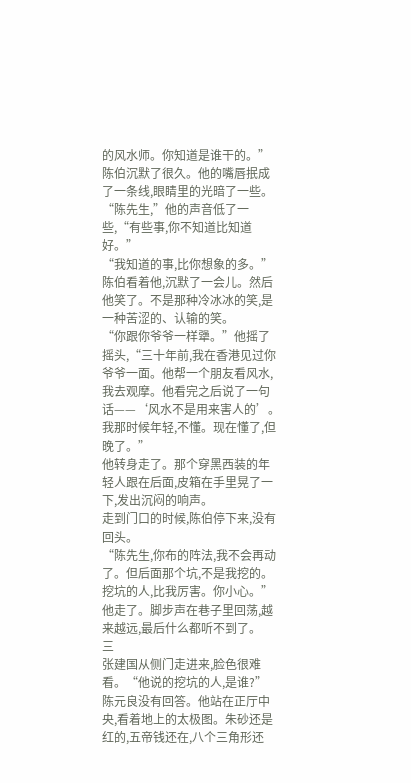的风水师。你知道是谁干的。”
陈伯沉默了很久。他的嘴唇抿成了一条线,眼睛里的光暗了一些。
“陈先生,”他的声音低了一些,“有些事,你不知道比知道好。”
“我知道的事,比你想象的多。”
陈伯看着他,沉默了一会儿。然后他笑了。不是那种冷冰冰的笑,是一种苦涩的、认输的笑。
“你跟你爷爷一样犟。”他摇了摇头,“三十年前,我在香港见过你爷爷一面。他帮一个朋友看风水,我去观摩。他看完之后说了一句话——‘风水不是用来害人的’。我那时候年轻,不懂。现在懂了,但晚了。”
他转身走了。那个穿黑西装的年轻人跟在后面,皮箱在手里晃了一下,发出沉闷的响声。
走到门口的时候,陈伯停下来,没有回头。
“陈先生,你布的阵法,我不会再动了。但后面那个坑,不是我挖的。挖坑的人,比我厉害。你小心。”
他走了。脚步声在巷子里回荡,越来越远,最后什么都听不到了。
三
张建国从侧门走进来,脸色很难看。“他说的挖坑的人,是谁?”
陈元良没有回答。他站在正厅中央,看着地上的太极图。朱砂还是红的,五帝钱还在,八个三角形还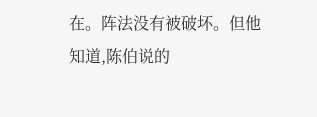在。阵法没有被破坏。但他知道,陈伯说的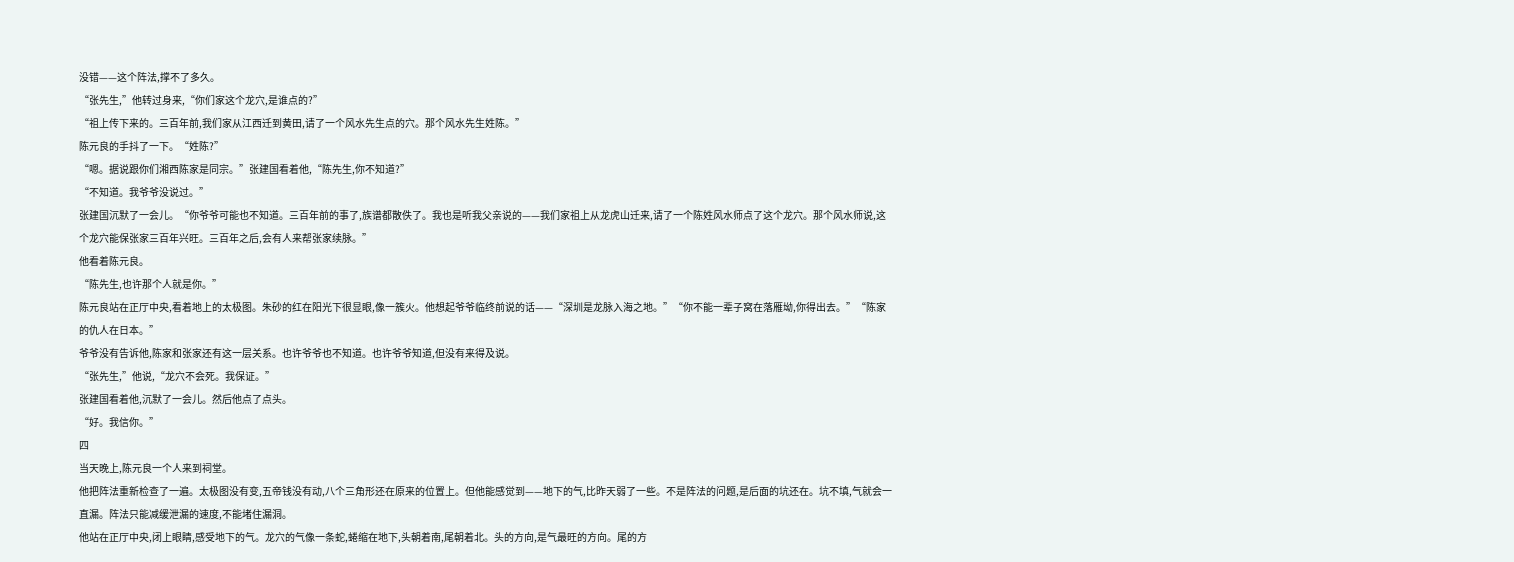没错——这个阵法,撑不了多久。
“张先生,”他转过身来,“你们家这个龙穴,是谁点的?”
“祖上传下来的。三百年前,我们家从江西迁到黄田,请了一个风水先生点的穴。那个风水先生姓陈。”
陈元良的手抖了一下。“姓陈?”
“嗯。据说跟你们湘西陈家是同宗。”张建国看着他,“陈先生,你不知道?”
“不知道。我爷爷没说过。”
张建国沉默了一会儿。“你爷爷可能也不知道。三百年前的事了,族谱都散佚了。我也是听我父亲说的——我们家祖上从龙虎山迁来,请了一个陈姓风水师点了这个龙穴。那个风水师说,这个龙穴能保张家三百年兴旺。三百年之后,会有人来帮张家续脉。”
他看着陈元良。
“陈先生,也许那个人就是你。”
陈元良站在正厅中央,看着地上的太极图。朱砂的红在阳光下很显眼,像一簇火。他想起爷爷临终前说的话——“深圳是龙脉入海之地。”“你不能一辈子窝在落雁坳,你得出去。”“陈家的仇人在日本。”
爷爷没有告诉他,陈家和张家还有这一层关系。也许爷爷也不知道。也许爷爷知道,但没有来得及说。
“张先生,”他说,“龙穴不会死。我保证。”
张建国看着他,沉默了一会儿。然后他点了点头。
“好。我信你。”
四
当天晚上,陈元良一个人来到祠堂。
他把阵法重新检查了一遍。太极图没有变,五帝钱没有动,八个三角形还在原来的位置上。但他能感觉到——地下的气,比昨天弱了一些。不是阵法的问题,是后面的坑还在。坑不填,气就会一直漏。阵法只能减缓泄漏的速度,不能堵住漏洞。
他站在正厅中央,闭上眼睛,感受地下的气。龙穴的气像一条蛇,蜷缩在地下,头朝着南,尾朝着北。头的方向,是气最旺的方向。尾的方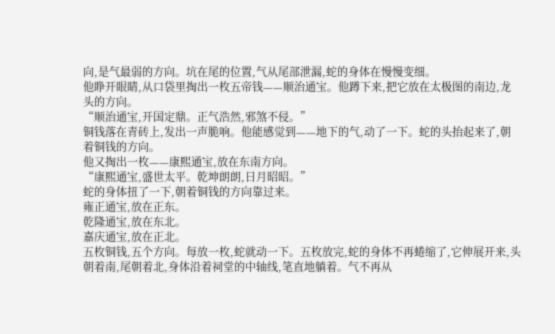向,是气最弱的方向。坑在尾的位置,气从尾部泄漏,蛇的身体在慢慢变细。
他睁开眼睛,从口袋里掏出一枚五帝钱——顺治通宝。他蹲下来,把它放在太极图的南边,龙头的方向。
“顺治通宝,开国定鼎。正气浩然,邪煞不侵。”
铜钱落在青砖上,发出一声脆响。他能感觉到——地下的气,动了一下。蛇的头抬起来了,朝着铜钱的方向。
他又掏出一枚——康熙通宝,放在东南方向。
“康熙通宝,盛世太平。乾坤朗朗,日月昭昭。”
蛇的身体扭了一下,朝着铜钱的方向靠过来。
雍正通宝,放在正东。
乾隆通宝,放在东北。
嘉庆通宝,放在正北。
五枚铜钱,五个方向。每放一枚,蛇就动一下。五枚放完,蛇的身体不再蜷缩了,它伸展开来,头朝着南,尾朝着北,身体沿着祠堂的中轴线,笔直地躺着。气不再从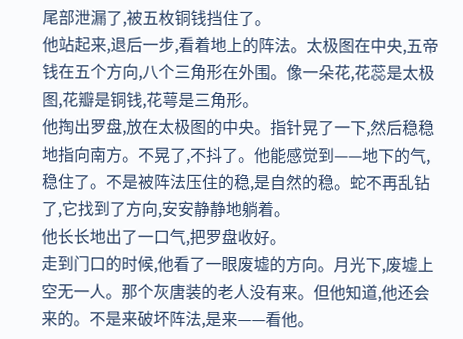尾部泄漏了,被五枚铜钱挡住了。
他站起来,退后一步,看着地上的阵法。太极图在中央,五帝钱在五个方向,八个三角形在外围。像一朵花,花蕊是太极图,花瓣是铜钱,花萼是三角形。
他掏出罗盘,放在太极图的中央。指针晃了一下,然后稳稳地指向南方。不晃了,不抖了。他能感觉到——地下的气,稳住了。不是被阵法压住的稳,是自然的稳。蛇不再乱钻了,它找到了方向,安安静静地躺着。
他长长地出了一口气,把罗盘收好。
走到门口的时候,他看了一眼废墟的方向。月光下,废墟上空无一人。那个灰唐装的老人没有来。但他知道,他还会来的。不是来破坏阵法,是来——看他。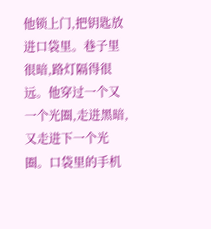他锁上门,把钥匙放进口袋里。巷子里很暗,路灯隔得很远。他穿过一个又一个光圈,走进黑暗,又走进下一个光圈。口袋里的手机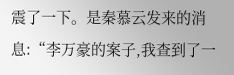震了一下。是秦慕云发来的消息:“李万豪的案子,我查到了一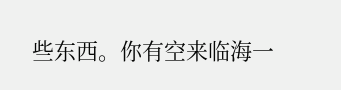些东西。你有空来临海一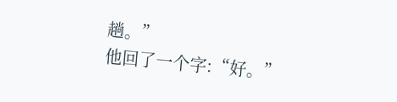趟。”
他回了一个字:“好。”